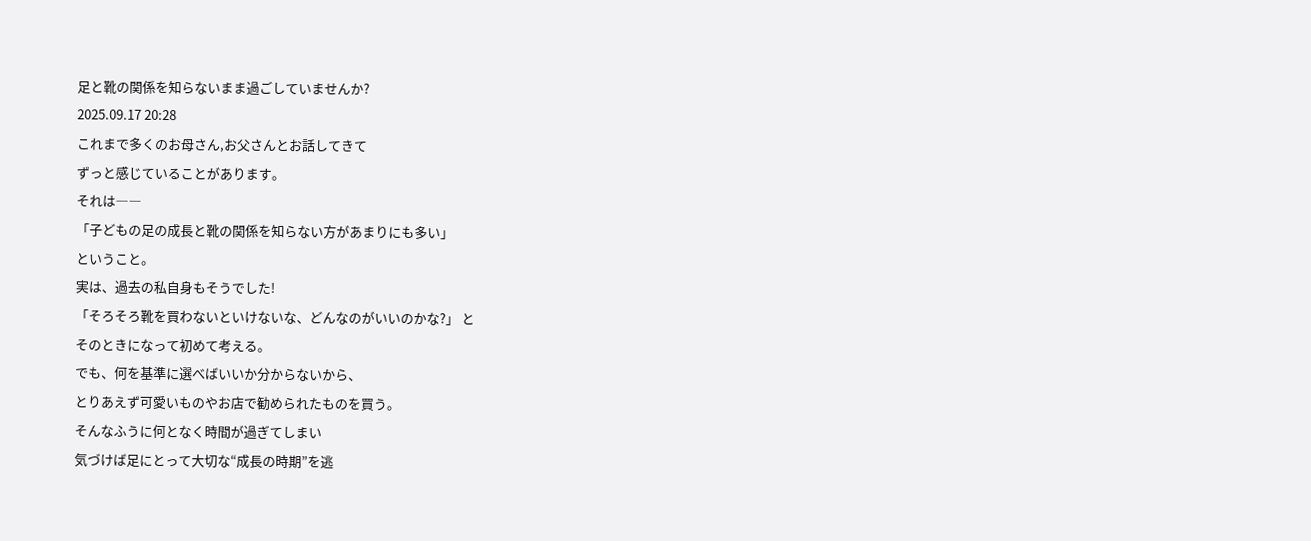足と靴の関係を知らないまま過ごしていませんか?
2025.09.17 20:28
これまで多くのお母さん,お父さんとお話してきて
ずっと感じていることがあります。
それは――
「子どもの足の成長と靴の関係を知らない方があまりにも多い」
ということ。
実は、過去の私自身もそうでした!
「そろそろ靴を買わないといけないな、どんなのがいいのかな?」 と
そのときになって初めて考える。
でも、何を基準に選べばいいか分からないから、
とりあえず可愛いものやお店で勧められたものを買う。
そんなふうに何となく時間が過ぎてしまい
気づけば足にとって大切な“成長の時期”を逃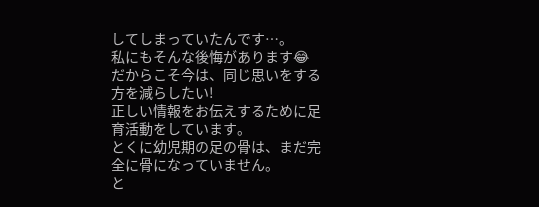してしまっていたんです…。
私にもそんな後悔があります😂
だからこそ今は、同じ思いをする方を減らしたい!
正しい情報をお伝えするために足育活動をしています。
とくに幼児期の足の骨は、まだ完全に骨になっていません。
と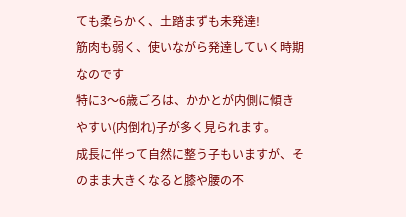ても柔らかく、土踏まずも未発達!
筋肉も弱く、使いながら発達していく時期なのです
特に3〜6歳ごろは、かかとが内側に傾きやすい(内倒れ)子が多く見られます。
成長に伴って自然に整う子もいますが、そのまま大きくなると膝や腰の不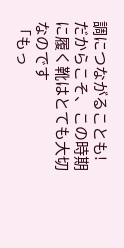調につながることも!
だからこそ、この時期に履く靴はとても大切なのです
「もっ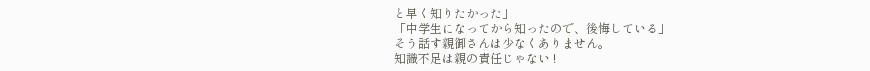と早く知りたかった」
「中学生になってから知ったので、後悔している」
そう話す親御さんは少なくありません。
知識不足は親の責任じゃない !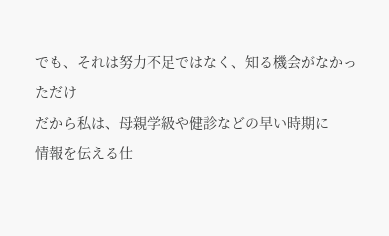でも、それは努力不足ではなく、知る機会がなかっただけ
だから私は、母親学級や健診などの早い時期に
情報を伝える仕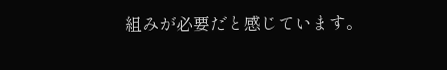組みが必要だと感じています。